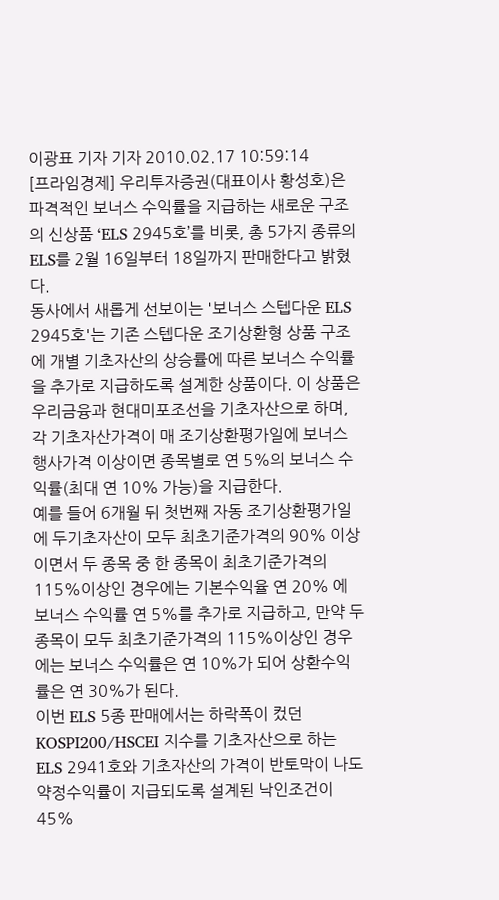이광표 기자 기자 2010.02.17 10:59:14
[프라임경제] 우리투자증권(대표이사 황성호)은 파격적인 보너스 수익률을 지급하는 새로운 구조의 신상품 ‘ELS 2945호’를 비롯, 총 5가지 종류의 ELS를 2월 16일부터 18일까지 판매한다고 밝혔다.
동사에서 새롭게 선보이는 '보너스 스텝다운 ELS 2945호'는 기존 스텝다운 조기상환형 상품 구조에 개별 기초자산의 상승률에 따른 보너스 수익률을 추가로 지급하도록 설계한 상품이다. 이 상품은 우리금융과 현대미포조선을 기초자산으로 하며, 각 기초자산가격이 매 조기상환평가일에 보너스행사가격 이상이면 종목별로 연 5%의 보너스 수익률(최대 연 10% 가능)을 지급한다.
예를 들어 6개월 뒤 첫번째 자동 조기상환평가일에 두기초자산이 모두 최초기준가격의 90% 이상이면서 두 종목 중 한 종목이 최초기준가격의 115%이상인 경우에는 기본수익율 연 20% 에 보너스 수익률 연 5%를 추가로 지급하고, 만약 두 종목이 모두 최초기준가격의 115%이상인 경우에는 보너스 수익률은 연 10%가 되어 상환수익률은 연 30%가 된다.
이번 ELS 5종 판매에서는 하락폭이 컸던 KOSPI200/HSCEI 지수를 기초자산으로 하는 ELS 2941호와 기초자산의 가격이 반토막이 나도 약정수익률이 지급되도록 설계된 낙인조건이 45%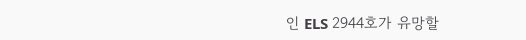인 ELS 2944호가 유망할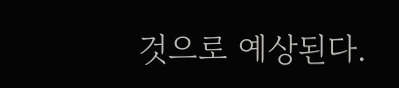것으로 예상된다.